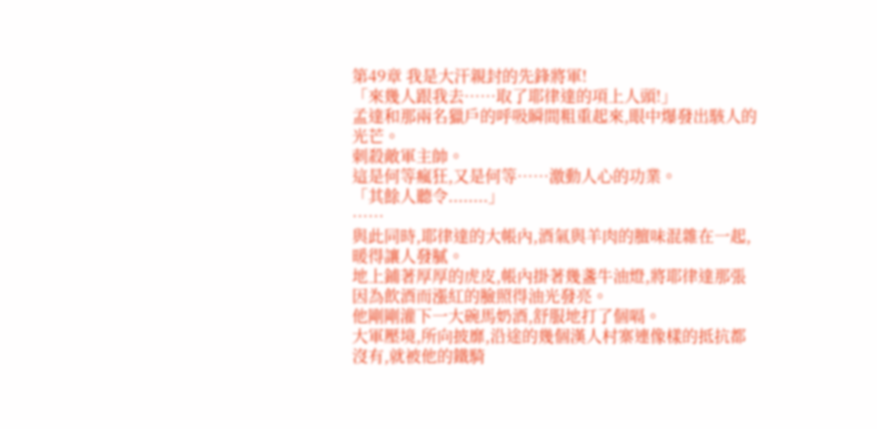第49章 我是大汗親封的先鋒將軍!
「來幾人跟我去……取了耶律達的項上人頭!」
孟達和那兩名獵戶的呼吸瞬間粗重起來,眼中爆發出駭人的光芒。
刺殺敵軍主帥。
這是何等瘋狂,又是何等……激動人心的功業。
「其餘人聽令........」
……
與此同時,耶律達的大帳內,酒氣與羊肉的膻味混雜在一起,暖得讓人發膩。
地上鋪著厚厚的虎皮,帳內掛著幾盞牛油燈,將耶律達那張因為飲酒而漲紅的臉照得油光發亮。
他剛剛灌下一大碗馬奶酒,舒服地打了個嗝。
大軍壓境,所向披靡,沿途的幾個漢人村寨連像樣的抵抗都沒有,就被他的鐵騎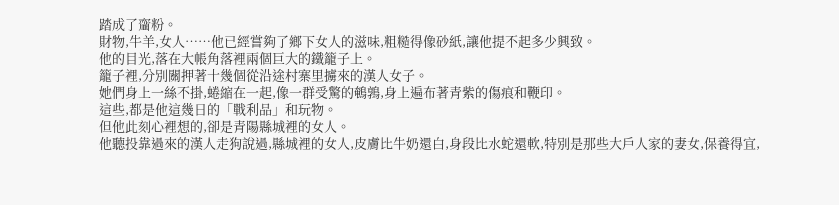踏成了齏粉。
財物,牛羊,女人……他已經嘗夠了鄉下女人的滋味,粗糙得像砂紙,讓他提不起多少興致。
他的目光,落在大帳角落裡兩個巨大的鐵籠子上。
籠子裡,分別關押著十幾個從沿途村寨里擄來的漢人女子。
她們身上一絲不掛,蜷縮在一起,像一群受驚的鵪鶉,身上遍布著青紫的傷痕和鞭印。
這些,都是他這幾日的「戰利品」和玩物。
但他此刻心裡想的,卻是青陽縣城裡的女人。
他聽投靠過來的漢人走狗說過,縣城裡的女人,皮膚比牛奶還白,身段比水蛇還軟,特別是那些大戶人家的妻女,保養得宜,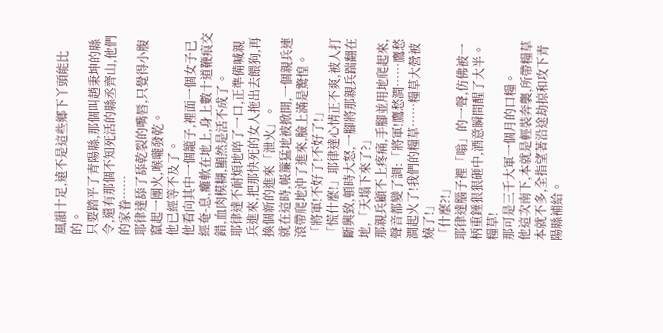風韻十足,遠不是這些鄉下丫頭能比的。
只要踏平了青陽縣,那個叫趙秉坤的縣令,還有那個不知死活的縣丞齊山,他們的家眷……
耶律達舔了舔乾裂的嘴唇,只覺得小腹竄起一團火,喉嚨發乾。
他已經等不及了。
他看向其中一個籠子,裡面一個女子已經奄-息,癱軟在地上,身上數十道鞭痕交錯,血肉模糊,顯然是活不成了。
耶律達不耐煩地啐了一口,正準備喊親兵進來,把那快死的女人拖出去餵狗,再換個新的進來「泄火」。
就在這時,帳簾猛地被掀開,一個親兵連滾帶爬地沖了進來,臉上滿是驚惶。
「將軍!不好了!不好了!」
「慌什麼!」耶律達心情正不爽,被人打斷興致,頓時大怒,一腳將那親兵踹翻在地,「天塌下來了?」
那親兵顧不上疼痛,手腳並用地爬起來,聲音都變了調:「將軍!鷹愁澗……鷹愁澗起火了!我們的糧草……糧草大營被燒了!」
「什麼?!」
耶律達腦子裡「嗡」的一聲,仿佛被一柄重錘狠狠砸中,酒意瞬間醒了大半。
糧草!
那可是三千大軍一個月的口糧。
他這次南下,本就是輕裝奔襲,所帶糧草本就不多,全指望著沿途劫掠和攻下青陽縣補給。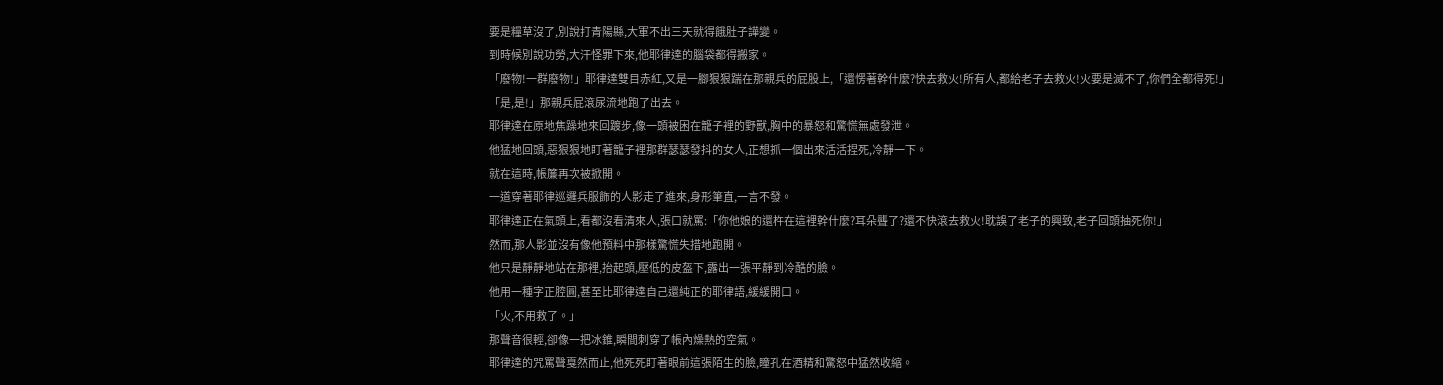要是糧草沒了,別說打青陽縣,大軍不出三天就得餓肚子譁變。
到時候別說功勞,大汗怪罪下來,他耶律達的腦袋都得搬家。
「廢物!一群廢物!」耶律達雙目赤紅,又是一腳狠狠踹在那親兵的屁股上,「還愣著幹什麼?快去救火!所有人,都給老子去救火!火要是滅不了,你們全都得死!」
「是,是!」那親兵屁滾尿流地跑了出去。
耶律達在原地焦躁地來回踱步,像一頭被困在籠子裡的野獸,胸中的暴怒和驚慌無處發泄。
他猛地回頭,惡狠狠地盯著籠子裡那群瑟瑟發抖的女人,正想抓一個出來活活捏死,冷靜一下。
就在這時,帳簾再次被掀開。
一道穿著耶律巡邏兵服飾的人影走了進來,身形筆直,一言不發。
耶律達正在氣頭上,看都沒看清來人,張口就罵:「你他娘的還杵在這裡幹什麼?耳朵聾了?還不快滾去救火!耽誤了老子的興致,老子回頭抽死你!」
然而,那人影並沒有像他預料中那樣驚慌失措地跑開。
他只是靜靜地站在那裡,抬起頭,壓低的皮盔下,露出一張平靜到冷酷的臉。
他用一種字正腔圓,甚至比耶律達自己還純正的耶律語,緩緩開口。
「火,不用救了。」
那聲音很輕,卻像一把冰錐,瞬間刺穿了帳內燥熱的空氣。
耶律達的咒罵聲戛然而止,他死死盯著眼前這張陌生的臉,瞳孔在酒精和驚怒中猛然收縮。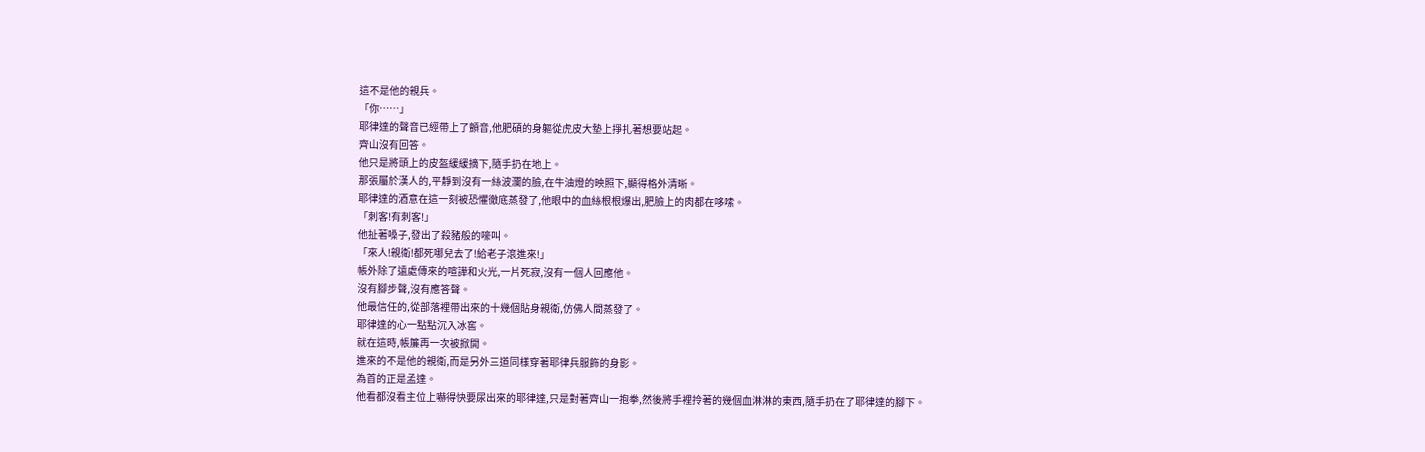這不是他的親兵。
「你……」
耶律達的聲音已經帶上了顫音,他肥碩的身軀從虎皮大墊上掙扎著想要站起。
齊山沒有回答。
他只是將頭上的皮盔緩緩摘下,隨手扔在地上。
那張屬於漢人的,平靜到沒有一絲波瀾的臉,在牛油燈的映照下,顯得格外清晰。
耶律達的酒意在這一刻被恐懼徹底蒸發了,他眼中的血絲根根爆出,肥臉上的肉都在哆嗦。
「刺客!有刺客!」
他扯著嗓子,發出了殺豬般的嚎叫。
「來人!親衛!都死哪兒去了!給老子滾進來!」
帳外除了遠處傳來的喧譁和火光,一片死寂,沒有一個人回應他。
沒有腳步聲,沒有應答聲。
他最信任的,從部落裡帶出來的十幾個貼身親衛,仿佛人間蒸發了。
耶律達的心一點點沉入冰窖。
就在這時,帳簾再一次被掀開。
進來的不是他的親衛,而是另外三道同樣穿著耶律兵服飾的身影。
為首的正是孟達。
他看都沒看主位上嚇得快要尿出來的耶律達,只是對著齊山一抱拳,然後將手裡拎著的幾個血淋淋的東西,隨手扔在了耶律達的腳下。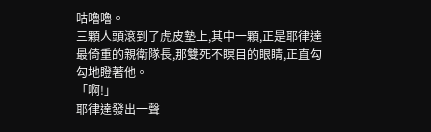咕嚕嚕。
三顆人頭滾到了虎皮墊上,其中一顆,正是耶律達最倚重的親衛隊長,那雙死不瞑目的眼睛,正直勾勾地瞪著他。
「啊!」
耶律達發出一聲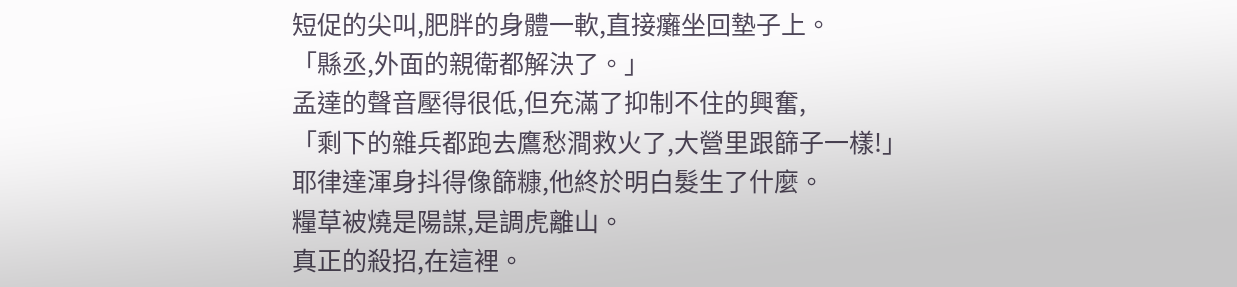短促的尖叫,肥胖的身體一軟,直接癱坐回墊子上。
「縣丞,外面的親衛都解決了。」
孟達的聲音壓得很低,但充滿了抑制不住的興奮,
「剩下的雜兵都跑去鷹愁澗救火了,大營里跟篩子一樣!」
耶律達渾身抖得像篩糠,他終於明白髮生了什麼。
糧草被燒是陽謀,是調虎離山。
真正的殺招,在這裡。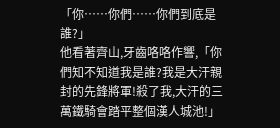「你……你們……你們到底是誰?」
他看著齊山,牙齒咯咯作響,「你們知不知道我是誰?我是大汗親封的先鋒將軍!殺了我,大汗的三萬鐵騎會踏平整個漢人城池!」